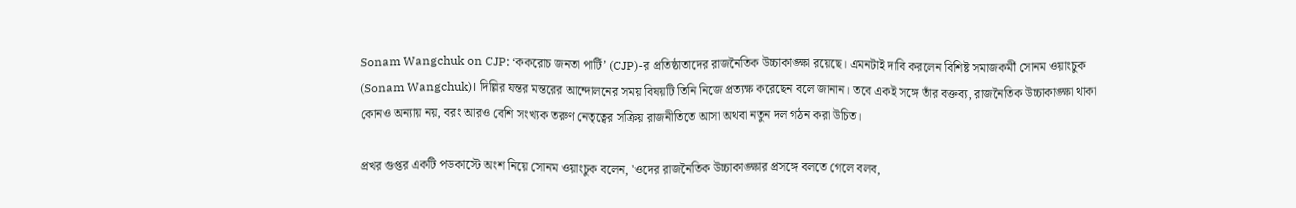Sonam Wangchuk on CJP: ‘ককরোচ জনতা পার্টি’ (CJP)-র প্রতিষ্ঠাতাদের রাজনৈতিক উচ্চাকাঙ্ক্ষা রয়েছে। এমনটাই দাবি করলেন বিশিষ্ট সমাজকর্মী সোনম ওয়াংচুক (Sonam Wangchuk)। দিল্লির যন্তর মন্তরের আন্দোলনের সময় বিষয়টি তিনি নিজে প্রত্যক্ষ করেছেন বলে জানান। তবে একই সঙ্গে তাঁর বক্তব্য, রাজনৈতিক উচ্চাকাঙ্ক্ষা থাকা কোনও অন্যায় নয়, বরং আরও বেশি সংখ্যক তরুণ নেতৃত্বের সক্রিয় রাজনীতিতে আসা অথবা নতুন দল গঠন করা উচিত।

প্রখর গুপ্তর একটি পডকাস্টে অংশ নিয়ে সোনম ওয়াংচুক বলেন, 'ওদের রাজনৈতিক উচ্চাকাঙ্ক্ষার প্রসঙ্গে বলতে গেলে বলব,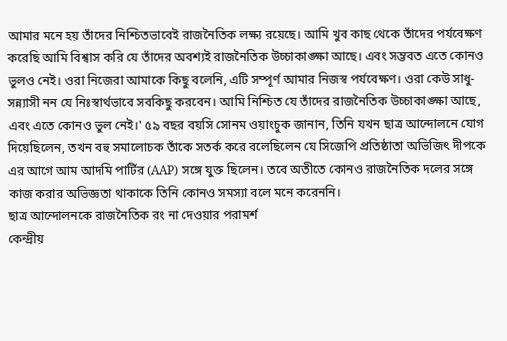আমার মনে হয় তাঁদের নিশ্চিতভাবেই রাজনৈতিক লক্ষ্য রয়েছে। আমি খুব কাছ থেকে তাঁদের পর্যবেক্ষণ করেছি আমি বিশ্বাস করি যে তাঁদের অবশ্যই রাজনৈতিক উচ্চাকাঙ্ক্ষা আছে। এবং সম্ভবত এতে কোনও ভুলও নেই। ওরা নিজেরা আমাকে কিছু বলেনি, এটি সম্পূর্ণ আমার নিজস্ব পর্যবেক্ষণ। ওরা কেউ সাধু-সন্ন্যাসী নন যে নিঃস্বার্থভাবে সবকিছু করবেন। আমি নিশ্চিত যে তাঁদের রাজনৈতিক উচ্চাকাঙ্ক্ষা আছে, এবং এতে কোনও ভুল নেই।' ৫৯ বছর বয়সি সোনম ওয়াংচুক জানান, তিনি যখন ছাত্র আন্দোলনে যোগ দিয়েছিলেন, তখন বহু সমালোচক তাঁকে সতর্ক করে বলেছিলেন যে সিজেপি প্রতিষ্ঠাতা অভিজিৎ দীপকে এর আগে আম আদমি পার্টির (AAP) সঙ্গে যুক্ত ছিলেন। তবে অতীতে কোনও রাজনৈতিক দলের সঙ্গে কাজ করার অভিজ্ঞতা থাকাকে তিনি কোনও সমস্যা বলে মনে করেননি।
ছাত্র আন্দোলনকে রাজনৈতিক রং না দেওয়ার পরামর্শ
কেন্দ্রীয়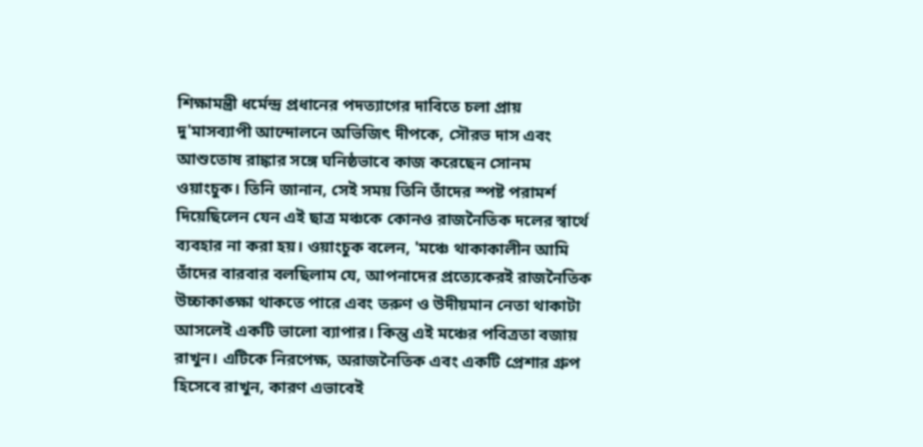শিক্ষামন্ত্রী ধর্মেন্দ্র প্রধানের পদত্যাগের দাবিতে চলা প্রায় দু'মাসব্যাপী আন্দোলনে অভিজিৎ দীপকে, সৌরভ দাস এবং আশুতোষ রাঙ্কার সঙ্গে ঘনিষ্ঠভাবে কাজ করেছেন সোনম ওয়াংচুক। তিনি জানান, সেই সময় তিনি তাঁদের স্পষ্ট পরামর্শ দিয়েছিলেন যেন এই ছাত্র মঞ্চকে কোনও রাজনৈতিক দলের স্বার্থে ব্যবহার না করা হয়। ওয়াংচুক বলেন, 'মঞ্চে থাকাকালীন আমি তাঁদের বারবার বলছিলাম যে, আপনাদের প্রত্যেকেরই রাজনৈতিক উচ্চাকাঙ্ক্ষা থাকতে পারে এবং তরুণ ও উদীয়মান নেতা থাকাটা আসলেই একটি ভালো ব্যাপার। কিন্তু এই মঞ্চের পবিত্রতা বজায় রাখুন। এটিকে নিরপেক্ষ, অরাজনৈতিক এবং একটি প্রেশার গ্ৰুপ হিসেবে রাখুন, কারণ এভাবেই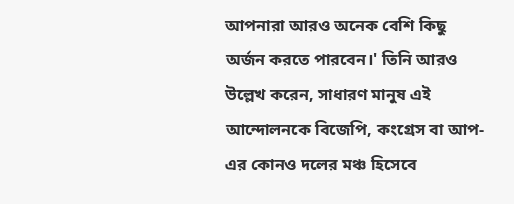আপনারা আরও অনেক বেশি কিছু অর্জন করতে পারবেন।' তিনি আরও উল্লেখ করেন, সাধারণ মানুষ এই আন্দোলনকে বিজেপি, কংগ্রেস বা আপ-এর কোনও দলের মঞ্চ হিসেবে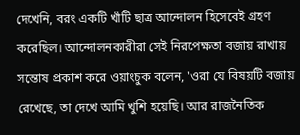দেখেনি, বরং একটি খাঁটি ছাত্র আন্দোলন হিসেবেই গ্রহণ করেছিল। আন্দোলনকারীরা সেই নিরপেক্ষতা বজায় রাখায় সন্তোষ প্রকাশ করে ওয়াংচুক বলেন, 'ওরা যে বিষয়টি বজায় রেখেছে, তা দেখে আমি খুশি হয়েছি। আর রাজনৈতিক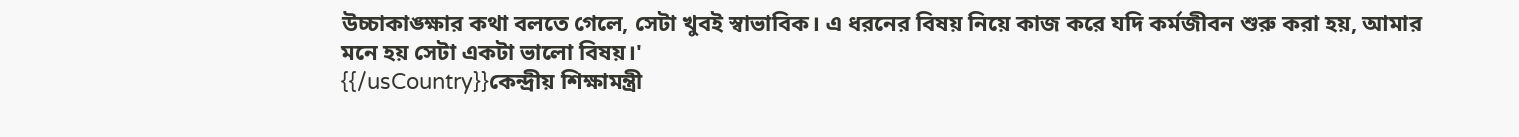উচ্চাকাঙ্ক্ষার কথা বলতে গেলে, সেটা খুবই স্বাভাবিক। এ ধরনের বিষয় নিয়ে কাজ করে যদি কর্মজীবন শুরু করা হয়, আমার মনে হয় সেটা একটা ভালো বিষয়।'
{{/usCountry}}কেন্দ্রীয় শিক্ষামন্ত্রী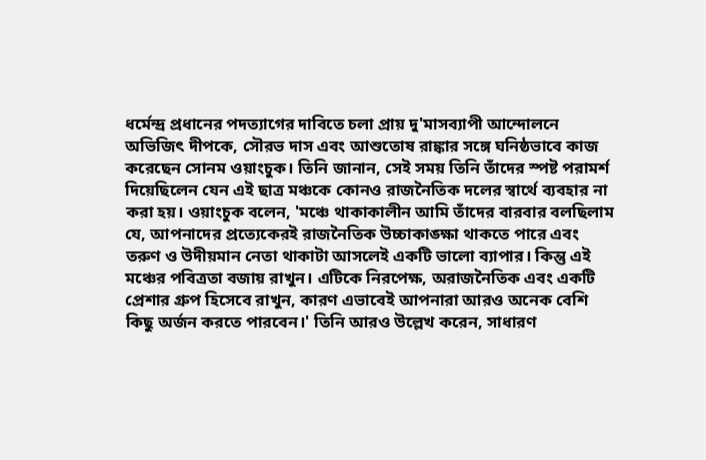ধর্মেন্দ্র প্রধানের পদত্যাগের দাবিতে চলা প্রায় দু'মাসব্যাপী আন্দোলনে অভিজিৎ দীপকে, সৌরভ দাস এবং আশুতোষ রাঙ্কার সঙ্গে ঘনিষ্ঠভাবে কাজ করেছেন সোনম ওয়াংচুক। তিনি জানান, সেই সময় তিনি তাঁদের স্পষ্ট পরামর্শ দিয়েছিলেন যেন এই ছাত্র মঞ্চকে কোনও রাজনৈতিক দলের স্বার্থে ব্যবহার না করা হয়। ওয়াংচুক বলেন, 'মঞ্চে থাকাকালীন আমি তাঁদের বারবার বলছিলাম যে, আপনাদের প্রত্যেকেরই রাজনৈতিক উচ্চাকাঙ্ক্ষা থাকতে পারে এবং তরুণ ও উদীয়মান নেতা থাকাটা আসলেই একটি ভালো ব্যাপার। কিন্তু এই মঞ্চের পবিত্রতা বজায় রাখুন। এটিকে নিরপেক্ষ, অরাজনৈতিক এবং একটি প্রেশার গ্ৰুপ হিসেবে রাখুন, কারণ এভাবেই আপনারা আরও অনেক বেশি কিছু অর্জন করতে পারবেন।' তিনি আরও উল্লেখ করেন, সাধারণ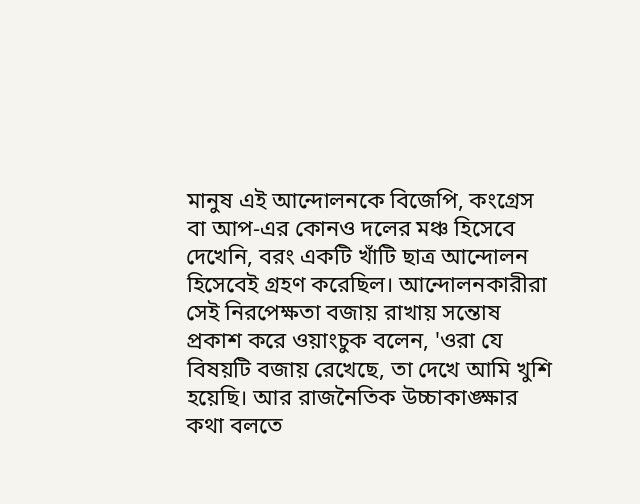মানুষ এই আন্দোলনকে বিজেপি, কংগ্রেস বা আপ-এর কোনও দলের মঞ্চ হিসেবে দেখেনি, বরং একটি খাঁটি ছাত্র আন্দোলন হিসেবেই গ্রহণ করেছিল। আন্দোলনকারীরা সেই নিরপেক্ষতা বজায় রাখায় সন্তোষ প্রকাশ করে ওয়াংচুক বলেন, 'ওরা যে বিষয়টি বজায় রেখেছে, তা দেখে আমি খুশি হয়েছি। আর রাজনৈতিক উচ্চাকাঙ্ক্ষার কথা বলতে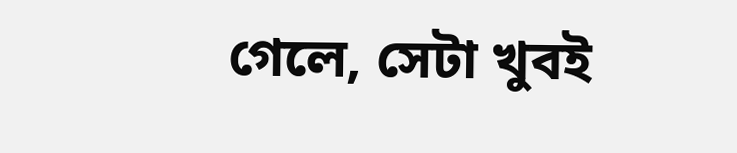গেলে, সেটা খুবই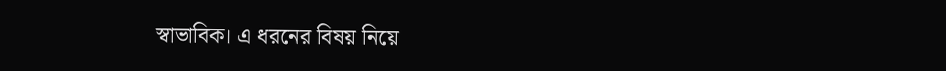স্বাভাবিক। এ ধরনের বিষয় নিয়ে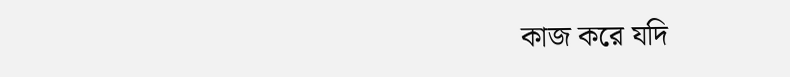কাজ করে যদি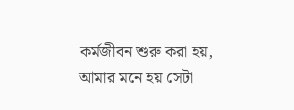কর্মজীবন শুরু করা হয়, আমার মনে হয় সেটা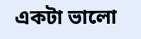একটা ভালো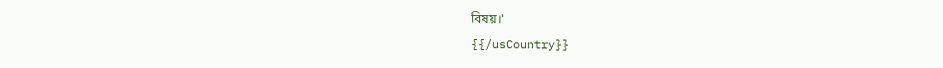বিষয়।'
{{/usCountry}}